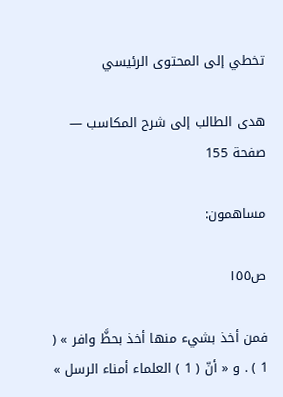تخطي إلى المحتوى الرئيسي

هدى الطالب إلى شرح المكاسب — صفحة 155

مساهمون:

ص١٥٥

فمن أخذ بشيء منها أخذ بحظَّ وافر » ( 1 ) . و « أنّ ( 1 ) العلماء أمناء الرسل »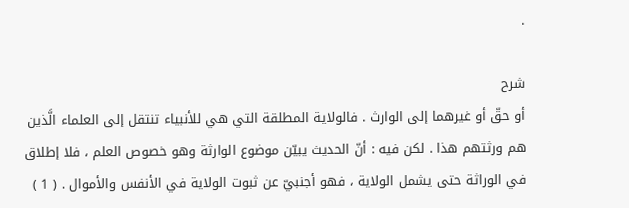.

شرح
أو حقّ أو غيرهما إلى الوارث . فالولاية المطلقة التي هي للأنبياء تنتقل إلى العلماء الَّذين هم ورثتهم هذا . لكن فيه : أنّ الحديث يبيّن موضوع الوارثة وهو خصوص العلم ، فلا إطلاق في الوراثة حتى يشمل الولاية ، فهو أجنبيّ عن ثبوت الولاية في الأنفس والأموال . ( 1 )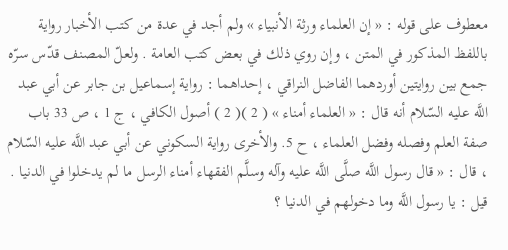معطوف على قوله : « إن العلماء ورثة الأنبياء » ولم أجد في عدة من كتب الأخبار رواية باللفظ المذكور في المتن ، وإن روي ذلك في بعض كتب العامة . ولعلّ المصنف قدّس سرّه جمع بين روايتين أوردهما الفاضل النراقي ، إحداهما : رواية إسماعيل بن جابر عن أبي عبد اللَّه عليه السّلام أنه قال : « العلماء أمناء » ( 2 )( 2 ) أصول الكافي ، ج 1 ، ص 33 باب صفة العلم وفصله وفضل العلماء ، ح 5. والأخرى رواية السكوني عن أبي عبد اللَّه عليه السّلام ، قال : « قال رسول اللَّه صلَّى اللَّه عليه وآله وسلَّم الفقهاء أمناء الرسل ما لم يدخلوا في الدنيا . قيل : يا رسول اللَّه وما دخولهم في الدنيا ؟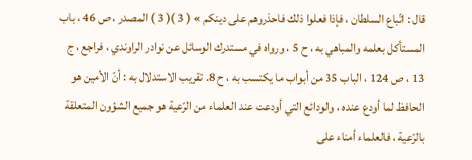قال : اتّباع السلطان ، فإذا فعلوا ذلك فاحذروهم على دينكم » ( 3 )( 3 ) المصدر ، ص 46 ، باب المستأكل بعلمه والمباهي به ، ح 5 ، ورواه في مستدرك الوسائل عن نوادر الراوندي ، فراجع ، ج 13 ، ص 124 ، الباب 35 من أبواب ما يكتسب به ، ح 8. تقريب الاستدلال به : أنّ الأمين هو الحافظ لما أودع عنده ، والودائع التي أودعت عند العلماء من الرّعية هو جميع الشؤون المتعلقة بالرّعية ، فالعلماء أمناء على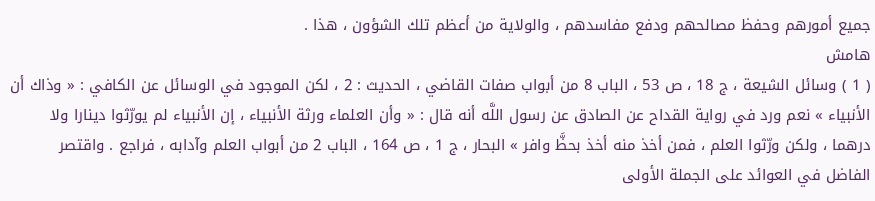جميع أمورهم وحفظ مصالحهم ودفع مفاسدهم ، والولاية من أعظم تلك الشؤون ، هذا .
هامش
( 1 ) وسائل الشيعة ، ج 18 ، ص 53 ، الباب 8 من أبواب صفات القاضي ، الحديث : 2 ، لكن الموجود في الوسائل عن الكافي : « وذاك أن الأنبياء » نعم ورد في رواية القداح عن الصادق عن رسول اللَّه أنه قال : « وأن العلماء ورثة الأنبياء ، إن الأنبياء لم يورّثوا دينارا ولا درهما ، ولكن ورّثوا العلم ، فمن أخذ منه أخذ بحظَّ وافر » البحار ، ج 1 ، ص 164 ، الباب 2 من أبواب العلم وآدابه ، فراجع . واقتصر الفاضل في العوائد على الجملة الأولى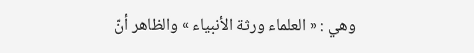وهي : « العلماء ورثة الأنبياء » والظاهر أنّ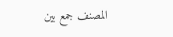المصنف جمع بين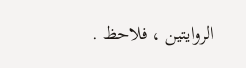الروايتين ، فلاحظ .